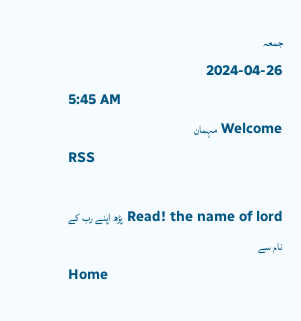جمعہ
2024-04-26
5:45 AM
Welcome مہمان
RSS

Read! the name of lord پڑھ اپنے رب کے نام سے
Home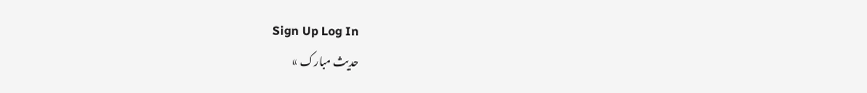Sign Up Log In
حديث مبارک »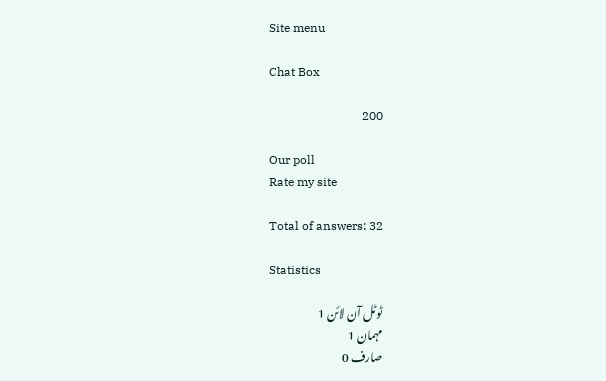Site menu

Chat Box

200

Our poll
Rate my site

Total of answers: 32

Statistics

ٹوٹل آن لائن 1
مہمان 1
صارف 0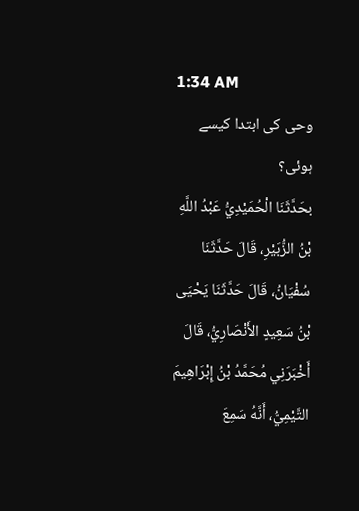1:34 AM
وحی کی ابتدا کیسے ہوئی؟
بحَدَّثَنَا الْحُمَيْدِيُّ عَبْدُ اللَّهِ بْنُ الزُّبَيْرِ، قَالَ حَدَّثَنَا سُفْيَانُ، قَالَ حَدَّثَنَا يَحْيَى بْنُ سَعِيدٍ الأَنْصَارِيُّ، قَالَ أَخْبَرَنِي مُحَمَّدُ بْنُ إِبْرَاهِيمَ التَّيْمِيُّ، أَنَّهُ سَمِعَ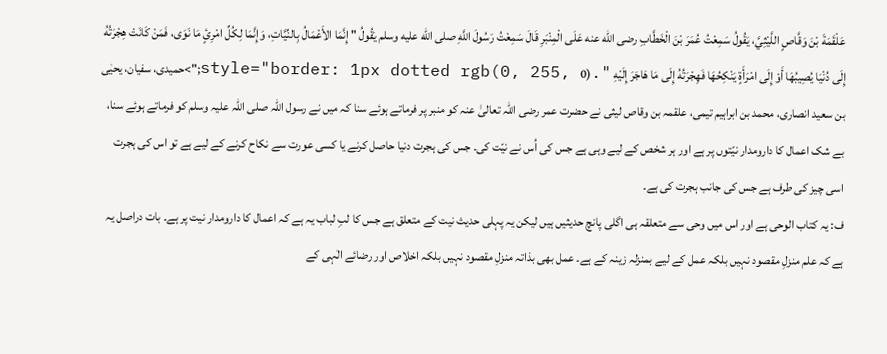عَلْقَمَةَ بْنَ وَقَّاصٍ اللَّيْثِيَّ، يَقُولُ سَمِعْتُ عُمَرَ بْنَ الْخَطَّابِ رضى الله عنه عَلَى الْمِنْبَرِ قَالَ سَمِعْتُ رَسُولَ اللَّهِ صلى الله عليه وسلم يَقُولُ " إِنَّمَا الأَعْمَالُ بِالنِّيَّاتِ، وَإِنَّمَا لِكُلِّ امْرِئٍ مَا نَوَى، فَمَنْ كَانَتْ هِجْرَتُهُ إِلَى دُنْيَا يُصِيبُهَا أَوْ إِلَى امْرَأَةٍ يَنْكِحُهَا فَهِجْرَتُهُ إِلَى مَا هَاجَرَ إِلَيْهِ ".style="border: 1px dotted rgb(0, 255, 0);">حمیدی، سفیان، یحیٰی بن سعید انصاری، محمد بن ابراہیم تیمی، علقمہ بن وقاص لیثی نے حضرت عمر رضی اللہ تعالیٰ عنہ کو منبر پر فرماتے ہوئے سنا کہ میں نے رسول اللہ صلی اللہ علیہ وسلم کو فرماتے ہوئے سنا، بے شک اعمال کا دارومدار نیّتوں پر ہے اور ہر شخص کے لیے وہی ہے جس کی اُس نے نیّت کی۔ جس کی ہجرت دنیا حاصل کرنے یا کسی عورت سے نکاح کرنے کے لیے ہے تو اس کی ہجرت اسی چیز کی طرف ہے جس کی جانب ہجرت کی ہے۔
ف: یہ کتاب الوحی ہے اور اس میں وحی سے متعلقہ ہی اگلی پانچ حدیثیں ہیں لیکن یہ پہلی حدیث نیت کے متعلق ہے جس کا لبِ لباب یہ ہے کہ اعمال کا دارومدار نیت پر ہے۔ بات دراصل یہ ہے کہ علم منزلِ مقصود نہیں بلکہ عمل کے لیے بمنزلہ زینہ کے ہے۔ عمل بھی بذاتہ منزلِ مقصود نہیں بلکہ اخلاص اور رضائے الٰہی کے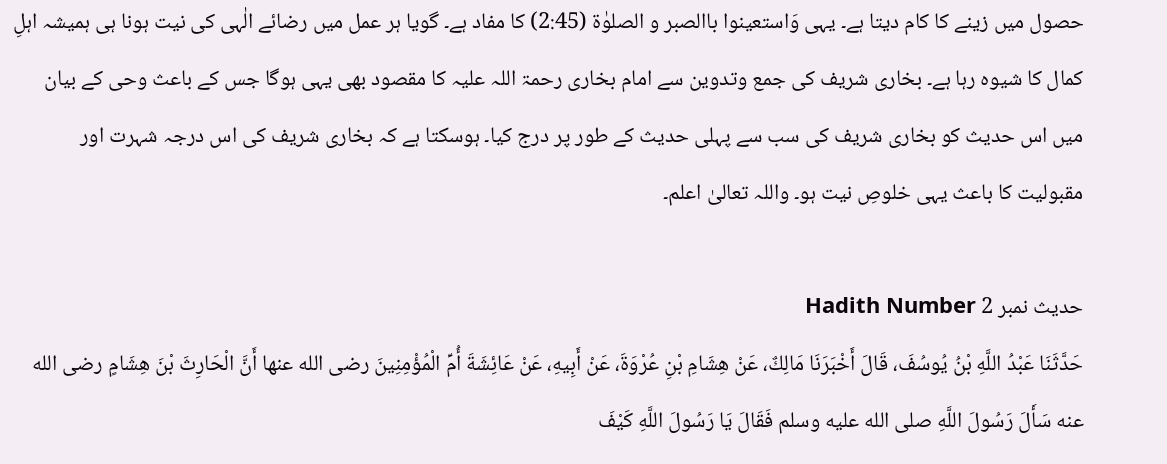حصول میں زینے کا کام دیتا ہے۔ یہی وَاستعینوا باالصبر و الصلوٰۃ (2:45) کا مفاد ہے۔ گویا ہر عمل میں رضائے الٰہی کی نیت ہونا ہی ہمیشہ اہلِ کمال کا شیوہ رہا ہے۔ بخاری شریف کی جمع وتدوین سے امام بخاری رحمۃ اللہ علیہ کا مقصود بھی یہی ہوگا جس کے باعث وحی کے بیان میں اس حدیث کو بخاری شریف کی سب سے پہلی حدیث کے طور پر درج کیا۔ ہوسکتا ہے کہ بخاری شریف کی اس درجہ شہرت اور مقبولیت کا باعث یہی خلوصِ نیت ہو۔ واللہ تعالیٰ اعلم۔

حدیث نمبر 2 Hadith Number
حَدَّثَنَا عَبْدُ اللَّهِ بْنُ يُوسُفَ، قَالَ أَخْبَرَنَا مَالِكٌ، عَنْ هِشَامِ بْنِ عُرْوَةَ، عَنْ أَبِيهِ، عَنْ عَائِشَةَ أُمِّ الْمُؤْمِنِينَ رضى الله عنها أَنَّ الْحَارِثَ بْنَ هِشَامٍ رضى الله عنه سَأَلَ رَسُولَ اللَّهِ صلى الله عليه وسلم فَقَالَ يَا رَسُولَ اللَّهِ كَيْفَ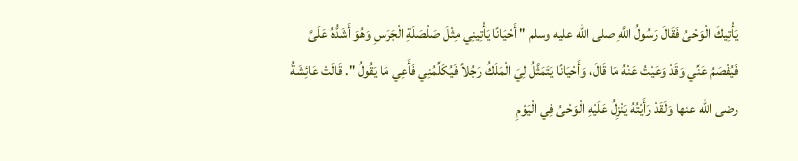يَأْتِيكَ الْوَحْىُ فَقَالَ رَسُولُ اللَّهِ صلى الله عليه وسلم " أَحْيَانًا يَأْتِينِي مِثْلَ صَلْصَلَةِ الْجَرَسِ وَهُوَ أَشَدُّهُ عَلَىَّ فَيُفْصَمُ عَنِّي وَقَدْ وَعَيْتُ عَنْهُ مَا قَالَ، وَأَحْيَانًا يَتَمَثَّلُ لِيَ الْمَلَكُ رَجُلاً فَيُكَلِّمُنِي فَأَعِي مَا يَقُولُ ". قَالَتْ عَائِشَةُ رضى الله عنها وَلَقَدْ رَأَيْتُهُ يَنْزِلُ عَلَيْهِ الْوَحْىُ فِي الْيَوْمِ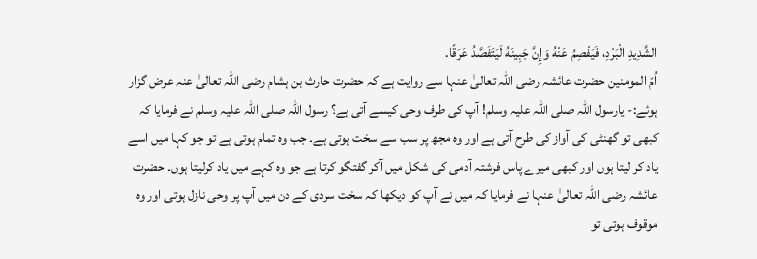الشَّدِيدِ الْبَرْدِ، فَيَفْصِمُ عَنْهُ وَإِنَّ جَبِينَهُ لَيَتَفَصَّدُ عَرَقًا.
اُمّ المومنین حضرت عائشہ رضی اللہ تعالیٰ عنہا سے روایت ہے کہ حضرت حارث بن ہشام رضی اللہ تعالیٰ عنہ عرض گزار ہوئے:- یارسول اللہ صلی اللہ علیہ وسلم! آپ کی طرف وحی کیسے آتی ہے؟ رسول اللہ صلی اللہ علیہ وسلم نے فرمایا کہ کبھی تو گھنٹی کی آواز کی طرح آتی ہے اور وہ مجھ پر سب سے سخت ہوتی ہے۔ جب وہ تمام ہوتی ہے تو جو کہا میں اسے یاد کر لیتا ہوں اور کبھی میرے پاس فرشتہ آدمی کی شکل میں آکر گفتگو کرتا ہے جو وہ کہے میں یاد کرلیتا ہوں۔ حضرت عائشہ رضی اللہ تعالیٰ عنہا نے فرمایا کہ میں نے آپ کو دیکھا کہ سخت سردی کے دن میں آپ پر وحی نازل ہوتی اور وہ موقوف ہوتی تو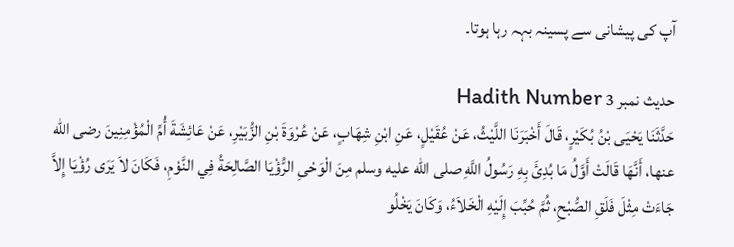آپ کی پیشانی سے پسینہ بہہ رہا ہوتا۔

حدیث نمبر 3 Hadith Number
حَدَّثَنَا يَحْيَى بْنُ بُكَيْرٍ، قَالَ أَخْبَرَنَا اللَّيْثُ، عَنْ عُقَيْلٍ، عَنِ ابْنِ شِهَابٍ، عَنْ عُرْوَةَ بْنِ الزُّبَيْرِ، عَنْ عَائِشَةَ أُمِّ الْمُؤْمِنِينَ رضى الله عنها، أَنَّهَا قَالَتْ أَوَّلُ مَا بُدِئَ بِهِ رَسُولُ اللَّهِ صلى الله عليه وسلم مِنَ الْوَحْىِ الرُّؤْيَا الصَّالِحَةُ فِي النَّوْمِ، فَكَانَ لاَ يَرَى رُؤْيَا إِلاَّ جَاءَتْ مِثْلَ فَلَقِ الصُّبْحِ، ثُمَّ حُبِّبَ إِلَيْهِ الْخَلاَءُ، وَكَانَ يَخْلُو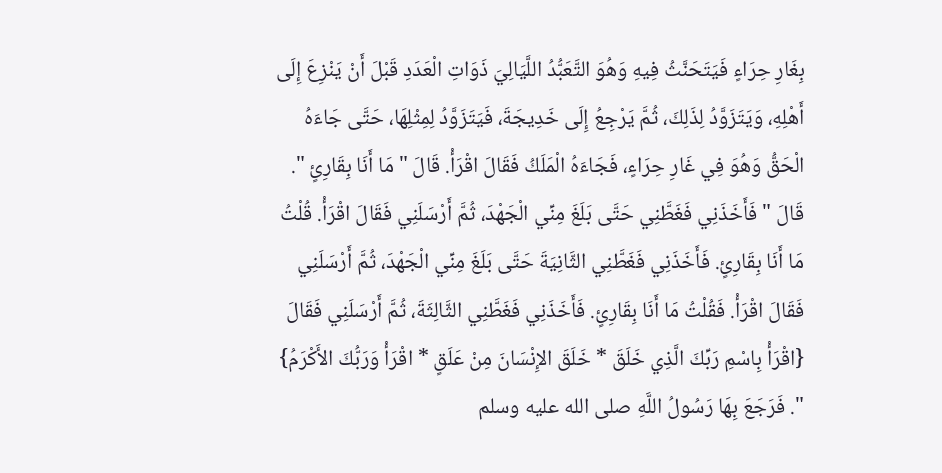بِغَارِ حِرَاءٍ فَيَتَحَنَّثُ فِيهِ وَهُوَ التَّعَبُّدُ اللَّيَالِيَ ذَوَاتِ الْعَدَدِ قَبْلَ أَنْ يَنْزِعَ إِلَى أَهْلِهِ، وَيَتَزَوَّدُ لِذَلِكَ، ثُمَّ يَرْجِعُ إِلَى خَدِيجَةَ، فَيَتَزَوَّدُ لِمِثْلِهَا، حَتَّى جَاءَهُ الْحَقُّ وَهُوَ فِي غَارِ حِرَاءٍ، فَجَاءَهُ الْمَلَكُ فَقَالَ اقْرَأْ. قَالَ " مَا أَنَا بِقَارِئٍ ". قَالَ " فَأَخَذَنِي فَغَطَّنِي حَتَّى بَلَغَ مِنِّي الْجَهْدَ، ثُمَّ أَرْسَلَنِي فَقَالَ اقْرَأْ. قُلْتُ مَا أَنَا بِقَارِئٍ. فَأَخَذَنِي فَغَطَّنِي الثَّانِيَةَ حَتَّى بَلَغَ مِنِّي الْجَهْدَ، ثُمَّ أَرْسَلَنِي فَقَالَ اقْرَأْ. فَقُلْتُ مَا أَنَا بِقَارِئٍ. فَأَخَذَنِي فَغَطَّنِي الثَّالِثَةَ، ثُمَّ أَرْسَلَنِي فَقَالَ {اقْرَأْ بِاسْمِ رَبِّكَ الَّذِي خَلَقَ * خَلَقَ الإِنْسَانَ مِنْ عَلَقٍ * اقْرَأْ وَرَبُّكَ الأَكْرَمُ} ". فَرَجَعَ بِهَا رَسُولُ اللَّهِ صلى الله عليه وسلم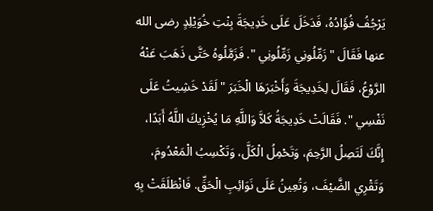يَرْجُفُ فُؤَادُهُ، فَدَخَلَ عَلَى خَدِيجَةَ بِنْتِ خُوَيْلِدٍ رضى الله عنها فَقَالَ " زَمِّلُونِي زَمِّلُونِي ". فَزَمَّلُوهُ حَتَّى ذَهَبَ عَنْهُ الرَّوْعُ، فَقَالَ لِخَدِيجَةَ وَأَخْبَرَهَا الْخَبَرَ " لَقَدْ خَشِيتُ عَلَى نَفْسِي ". فَقَالَتْ خَدِيجَةُ كَلاَّ وَاللَّهِ مَا يُخْزِيكَ اللَّهُ أَبَدًا، إِنَّكَ لَتَصِلُ الرَّحِمَ، وَتَحْمِلُ الْكَلَّ، وَتَكْسِبُ الْمَعْدُومَ، وَتَقْرِي الضَّيْفَ، وَتُعِينُ عَلَى نَوَائِبِ الْحَقِّ. فَانْطَلَقَتْ بِهِ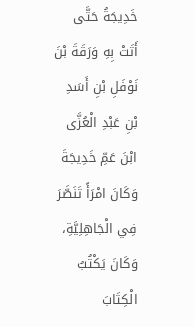خَدِيجَةُ حَتَّى أَتَتْ بِهِ وَرَقَةَ بْنَ نَوْفَلِ بْنِ أَسَدِ بْنِ عَبْدِ الْعُزَّى ابْنَ عَمِّ خَدِيجَةَ وَكَانَ امْرَأً تَنَصَّرَ فِي الْجَاهِلِيَّةِ، وَكَانَ يَكْتُبُ الْكِتَابَ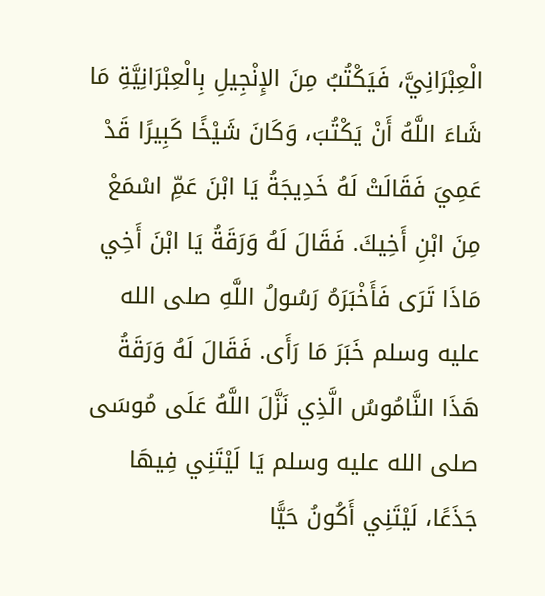الْعِبْرَانِيَّ، فَيَكْتُبُ مِنَ الإِنْجِيلِ بِالْعِبْرَانِيَّةِ مَا شَاءَ اللَّهُ أَنْ يَكْتُبَ، وَكَانَ شَيْخًا كَبِيرًا قَدْ عَمِيَ فَقَالَتْ لَهُ خَدِيجَةُ يَا ابْنَ عَمِّ اسْمَعْ مِنَ ابْنِ أَخِيكَ. فَقَالَ لَهُ وَرَقَةُ يَا ابْنَ أَخِي مَاذَا تَرَى فَأَخْبَرَهُ رَسُولُ اللَّهِ صلى الله عليه وسلم خَبَرَ مَا رَأَى. فَقَالَ لَهُ وَرَقَةُ هَذَا النَّامُوسُ الَّذِي نَزَّلَ اللَّهُ عَلَى مُوسَى صلى الله عليه وسلم يَا لَيْتَنِي فِيهَا جَذَعًا، لَيْتَنِي أَكُونُ حَيًّا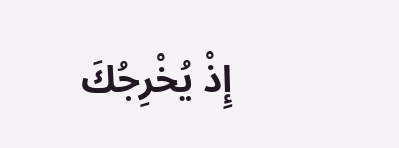إِذْ يُخْرِجُكَ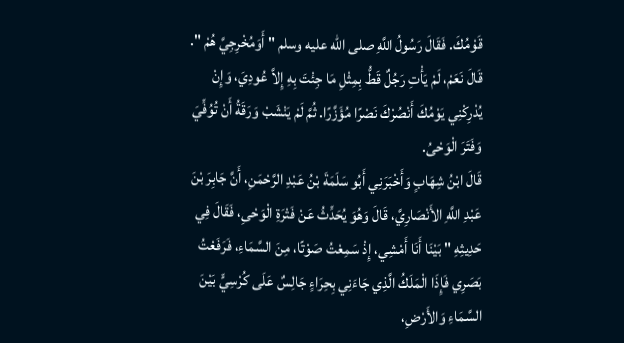قَوْمُكَ. فَقَالَ رَسُولُ اللَّهِ صلى الله عليه وسلم " أَوَمُخْرِجِيَّ هُمْ ". قَالَ نَعَمْ، لَمْ يَأْتِ رَجُلٌ قَطُّ بِمِثْلِ مَا جِئْتَ بِهِ إِلاَّ عُودِيَ، وَإِنْ يُدْرِكْنِي يَوْمُكَ أَنْصُرْكَ نَصْرًا مُؤَزَّرًا. ثُمَّ لَمْ يَنْشَبْ وَرَقَةُ أَنْ تُوُفِّيَ وَفَتَرَ الْوَحْىُ.
قَالَ ابْنُ شِهَابٍ وَأَخْبَرَنِي أَبُو سَلَمَةَ بْنُ عَبْدِ الرَّحْمَنِ، أَنَّ جَابِرَ بْنَ عَبْدِ اللَّهِ الأَنْصَارِيَّ، قَالَ وَهُوَ يُحَدِّثُ عَنْ فَتْرَةِ الْوَحْىِ، فَقَالَ فِي حَدِيثِهِ " بَيْنَا أَنَا أَمْشِي، إِذْ سَمِعْتُ صَوْتًا، مِنَ السَّمَاءِ، فَرَفَعْتُ بَصَرِي فَإِذَا الْمَلَكُ الَّذِي جَاءَنِي بِحِرَاءٍ جَالِسٌ عَلَى كُرْسِيٍّ بَيْنَ السَّمَاءِ وَالأَرْضِ،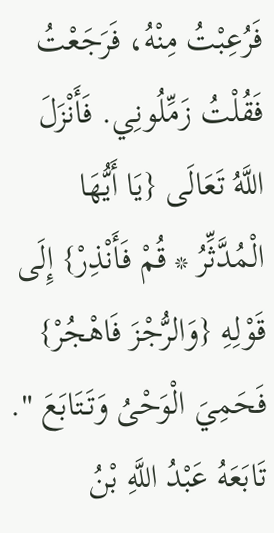فَرُعِبْتُ مِنْهُ، فَرَجَعْتُ فَقُلْتُ زَمِّلُونِي. فَأَنْزَلَ اللَّهُ تَعَالَى {يَا أَيُّهَا الْمُدَّثِّرُ * قُمْ فَأَنْذِرْ} إِلَى قَوْلِهِ {وَالرُّجْزَ فَاهْجُرْ} فَحَمِيَ الْوَحْىُ وَتَتَابَعَ ". تَابَعَهُ عَبْدُ اللَّهِ بْنُ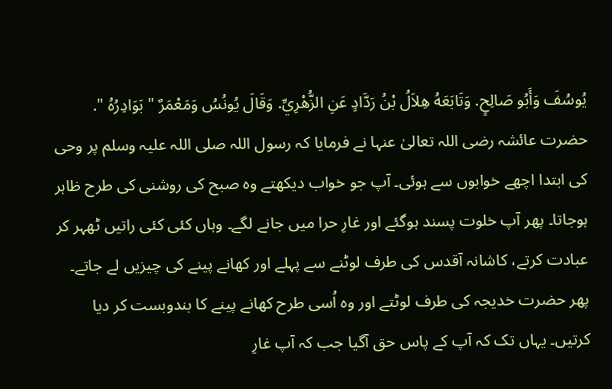يُوسُفَ وَأَبُو صَالِحٍ. وَتَابَعَهُ هِلاَلُ بْنُ رَدَّادٍ عَنِ الزُّهْرِيِّ. وَقَالَ يُونُسُ وَمَعْمَرٌ " بَوَادِرُهُ ".
حضرت عائشہ رضی اللہ تعالیٰ عنہا نے فرمایا کہ رسول اللہ صلی اللہ علیہ وسلم پر وحی کی ابتدا اچھے خوابوں سے ہوئی۔ آپ جو خواب دیکھتے وہ صبح کی روشنی کی طرح ظاہر ہوجاتا۔ پھر آپ خلوت پسند ہوگئے اور غارِ حرا میں جانے لگے۔ وہاں کئی کئی راتیں ٹھہر کر عبادت کرتے، کاشانہ آقدس کی طرف لوٹنے سے پہلے اور کھانے پینے کی چیزیں لے جاتے۔ پھر حضرت خدیجہ کی طرف لوٹتے اور وہ اُسی طرح کھانے پینے کا بندوبست کر دیا کرتیں۔ یہاں تک کہ آپ کے پاس حق آگیا جب کہ آپ غارِ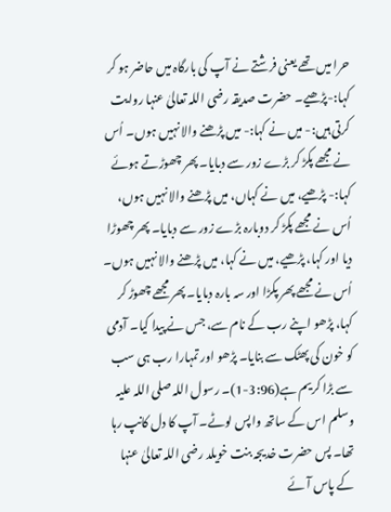حرا میں تھے یعنی فرشتے نے آپ کی بارگاہ میں حاضر ہو کر کہا:-پڑھیے۔ حضرت صدیقہ رضی اللہ تعالیٰ عنہا روایت کرتی ہیں:- میں نے کہا:- میں پڑھنے والا نہیں ہوں۔ اُس نے مجھے پکڑ کر بڑے زور سے دبایا۔ پھر چھوڑتے ہوئے کہا:- پڑھیے، میں نے کہاں، میں پڑھنے والا نہیں ہوں، اُس نے مجھے پکڑ کر دوبارہ بڑے زور سے دبایا۔ پھر چھوڑا دیا اور کہا، پڑھیے، میں نے کہا، میں پڑھنے والا نہیں ہوں۔ اُس نے مجھے پھر پکڑا اور سہ بارہ دبایا۔ پھر مجھے چھوڑ کر کہا، پڑھو اپنے رب کے نام سے، جس نے پیدا کیا۔ آدمی کو خون کی پھٹک سے بنایا۔ پڑھو اور تمہارا رب ہی سب سے بڑا کریم ہے(3:96-1)۔ رسول اللہ صلی اللہ علیہ وسلم اس کے ساتھ واپس لوٹے۔ آپ کا دل کانپ رہا تھا۔ پس حضرت خدیجہ بنت خویلد رضی اللہ تعالیٰ عنہا کے پاس آئے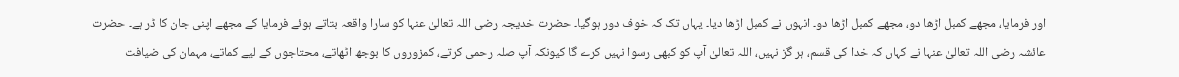اور فرمایا، مجھے کمبل اڑھا دو، مجھے کمبل اڑھا دو۔ انہوں نے کمبل اڑھا دیا۔ یہاں تک کہ خوف دور ہوگیا۔ حضرت خدیجہ رضی اللہ تعالیٰ عنہا کو سارا واقعہ بتاتے ہوئے فرمایا کے مجھے اپنی جان کا ڈر ہے۔ حضرت عائشہ رضی اللہ تعالیٰ عنہا نے کہاں کہ خدا کی قسم، ہر گز نہیں، اللہ تعالیٰ آپ کو کبھی رسوا نہیں کرے گا کیونکہ آپ صلہ رحمی کرتے، کمزوروں کا بوجھ اٹھاتے، محتاجوں کے لیے کماتے، مہمان کی ضیافت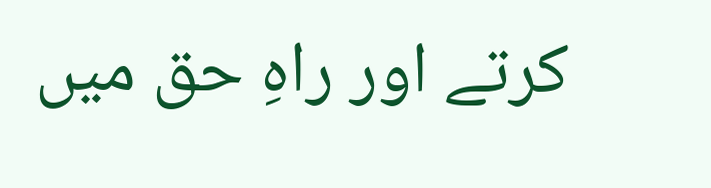کرتے اور راہِ حق میں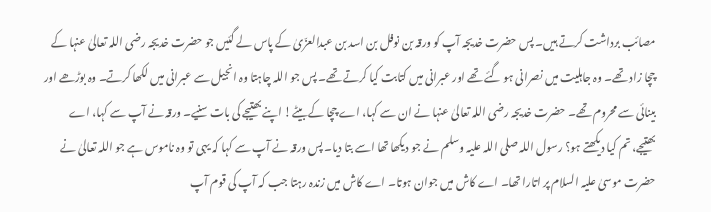مصائب برداشت کرتے ہیں۔ پس حضرت خدیجہ آپ کو ورقہ بن نوفل بن اسد بن عبدالعزّیٰ کے پاس لے گئیں جو حضرت خدیجہ رضی اللہ تعالیٰ عنہا کے چچا زاد تھے۔ وہ جاہلیت میں نصرانی ہو گئے تھے اور عبرانی میں کتابت کیا کرتے تھے۔ پس جو اللہ چاہتا وہ انجیل سے عبرانی میں لکھا کرتے۔ وہ بوڑھے اور بینائی سے محروم تھے۔ حضرت خدیجہ رضی اللہ تعالیٰ عنہا نے ان سے کہا، اے چچا کے بیٹے! اپنے بھتیجے کی بات سنیے۔ ورقہ نے آپ سے کہا، اے بھتیجے، تم کیا دیکھتے ہو؟ رسول اللہ صلی اللہ علیہ وسلم نے جو دیکھا تھا اسے بتا دیا۔ پس ورقہ نے آپ سے کہا کہ یہی تو وہ ناموس ہے جو اللہ تعالیٰ نے حضرت موسیٰ علیہ السلام پر اتارا تھا۔ اے کاش میں جوان ہوتا۔ اے کاش میں زندہ رہتا جب کہ آپ کی قوم آپ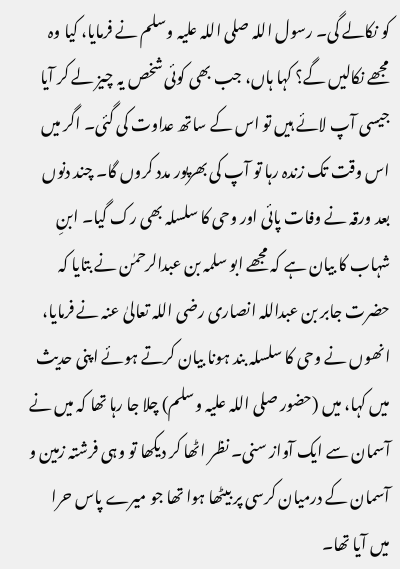کو نکالے گی۔ رسول اللہ صلی اللہ علیہ وسلم نے فرمایا، کیا وہ مجھے نکالیں گے؟ کہا ہاں، جب بھی کوئی شخص یہ چیز لے کر آیا جیسی آپ لائے ہیں تو اس کے ساتھ عداوت کی گئی۔ اگر میں اس وقت تک زندہ رہا تو آپ کی بھرپور مدد کروں گا۔ چند دنوں بعد ورقہ نے وفات پائی اور وحی کا سلسلہ بھی رک گیا۔ ابنِ شہاب کا بیان ہے کہ مجھے ابو سلمہ بن عبدالرحمٰن نے بتایا کہ حضرت جابر بن عبداللہ انصاری رضی اللہ تعالیٰ عنہ نے فرمایا، انھوں نے وحی کا سلسلہ بند ہونا بیان کرتے ہوئے اپنی حدیث میں کہا، میں (حضور صلی اللہ علیہ وسلم) چلا جا رہا تھا کہ میں نے آسمان سے ایک آواز سنی۔ نظر اٹھا کر دیکھا تو وہی فرشتہ زمین و آسمان کے درمیان کرسی پر بیٹھا ہوا تھا جو میرے پاس حرا میں آیا تھا۔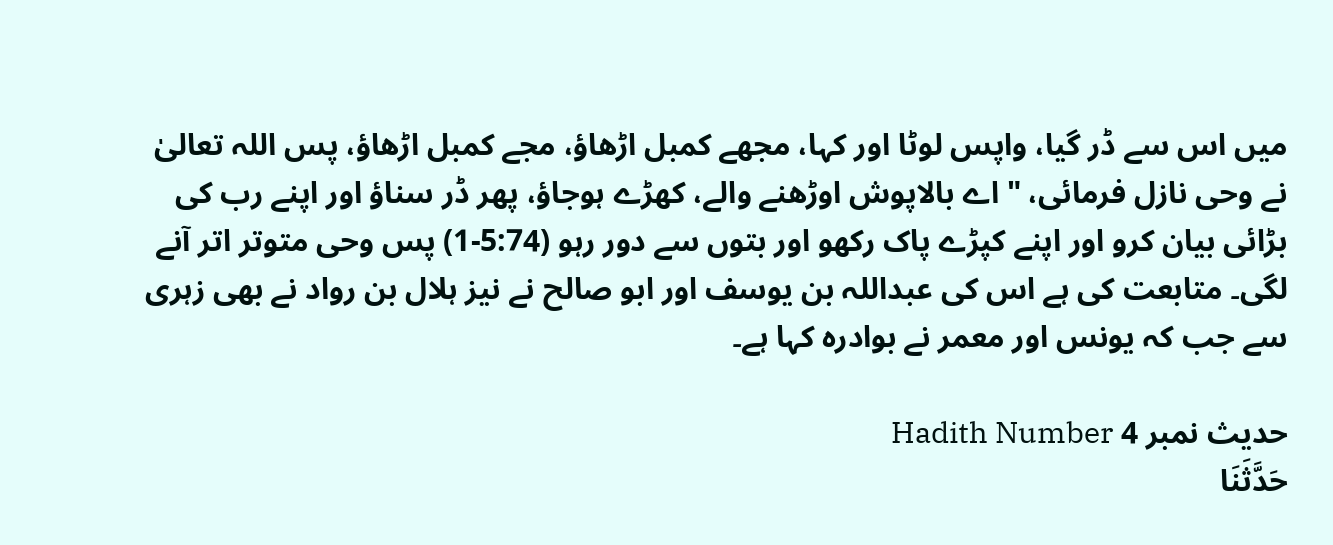میں اس سے ڈر گیا، واپس لوٹا اور کہا، مجھے کمبل اڑھاؤ، مجے کمبل اڑھاؤ، پس اللہ تعالیٰ نے وحی نازل فرمائی، " اے بالاپوش اوڑھنے والے، کھڑے ہوجاؤ، پھر ڈر سناؤ اور اپنے رب کی بڑائی بیان کرو اور اپنے کپڑے پاک رکھو اور بتوں سے دور رہو (5:74-1) پس وحی متوتر اتر آنے لگی۔ متابعت کی ہے اس کی عبداللہ بن یوسف اور ابو صالح نے نیز ہلال بن رواد نے بھی زہری سے جب کہ یونس اور معمر نے بوادرہ کہا ہے۔

حدیث نمبر 4 Hadith Number
حَدَّثَنَا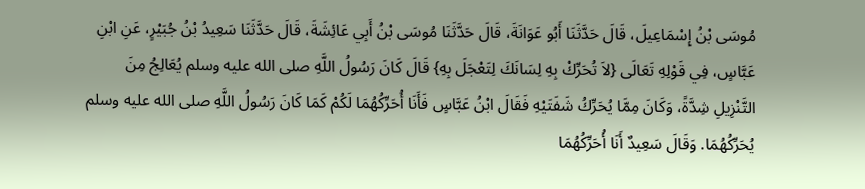مُوسَى بْنُ إِسْمَاعِيلَ، قَالَ حَدَّثَنَا أَبُو عَوَانَةَ، قَالَ حَدَّثَنَا مُوسَى بْنُ أَبِي عَائِشَةَ، قَالَ حَدَّثَنَا سَعِيدُ بْنُ جُبَيْرٍ، عَنِ ابْنِ عَبَّاسٍ، فِي قَوْلِهِ تَعَالَى {لاَ تُحَرِّكْ بِهِ لِسَانَكَ لِتَعْجَلَ بِهِ} قَالَ كَانَ رَسُولُ اللَّهِ صلى الله عليه وسلم يُعَالِجُ مِنَ التَّنْزِيلِ شِدَّةً، وَكَانَ مِمَّا يُحَرِّكُ شَفَتَيْهِ فَقَالَ ابْنُ عَبَّاسٍ فَأَنَا أُحَرِّكُهُمَا لَكُمْ كَمَا كَانَ رَسُولُ اللَّهِ صلى الله عليه وسلم يُحَرِّكُهُمَا. وَقَالَ سَعِيدٌ أَنَا أُحَرِّكُهُمَا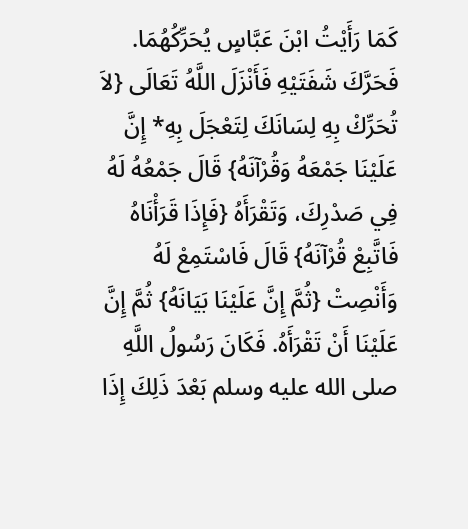كَمَا رَأَيْتُ ابْنَ عَبَّاسٍ يُحَرِّكُهُمَا. فَحَرَّكَ شَفَتَيْهِ فَأَنْزَلَ اللَّهُ تَعَالَى {لاَ تُحَرِّكْ بِهِ لِسَانَكَ لِتَعْجَلَ بِهِ* إِنَّ عَلَيْنَا جَمْعَهُ وَقُرْآنَهُ} قَالَ جَمْعُهُ لَهُ فِي صَدْرِكَ، وَتَقْرَأَهُ {فَإِذَا قَرَأْنَاهُ فَاتَّبِعْ قُرْآنَهُ} قَالَ فَاسْتَمِعْ لَهُ وَأَنْصِتْ {ثُمَّ إِنَّ عَلَيْنَا بَيَانَهُ} ثُمَّ إِنَّ عَلَيْنَا أَنْ تَقْرَأَهُ. فَكَانَ رَسُولُ اللَّهِ صلى الله عليه وسلم بَعْدَ ذَلِكَ إِذَا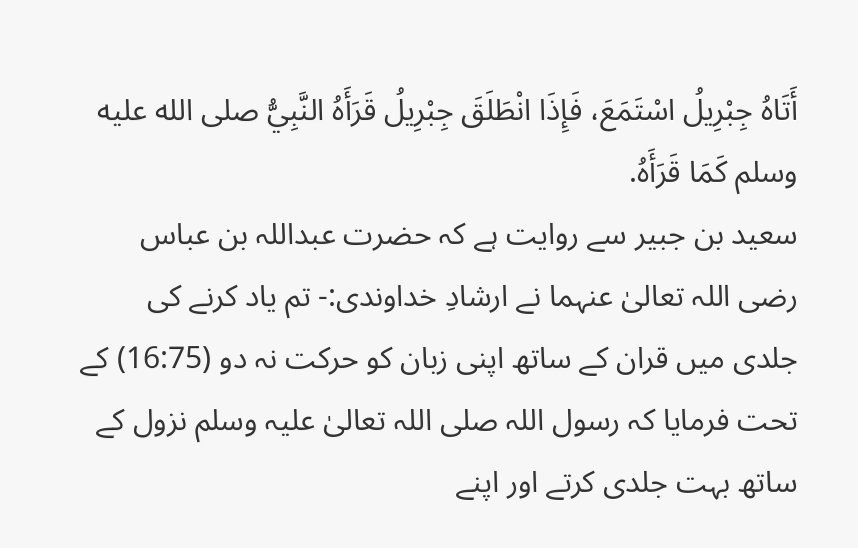أَتَاهُ جِبْرِيلُ اسْتَمَعَ، فَإِذَا انْطَلَقَ جِبْرِيلُ قَرَأَهُ النَّبِيُّ صلى الله عليه وسلم كَمَا قَرَأَهُ.
سعید بن جبیر سے روایت ہے کہ حضرت عبداللہ بن عباس رضی اللہ تعالیٰ عنہما نے ارشادِ خداوندی:- تم یاد کرنے کی جلدی میں قران کے ساتھ اپنی زبان کو حرکت نہ دو (16:75) کے تحت فرمایا کہ رسول اللہ صلی اللہ تعالیٰ علیہ وسلم نزول کے ساتھ بہت جلدی کرتے اور اپنے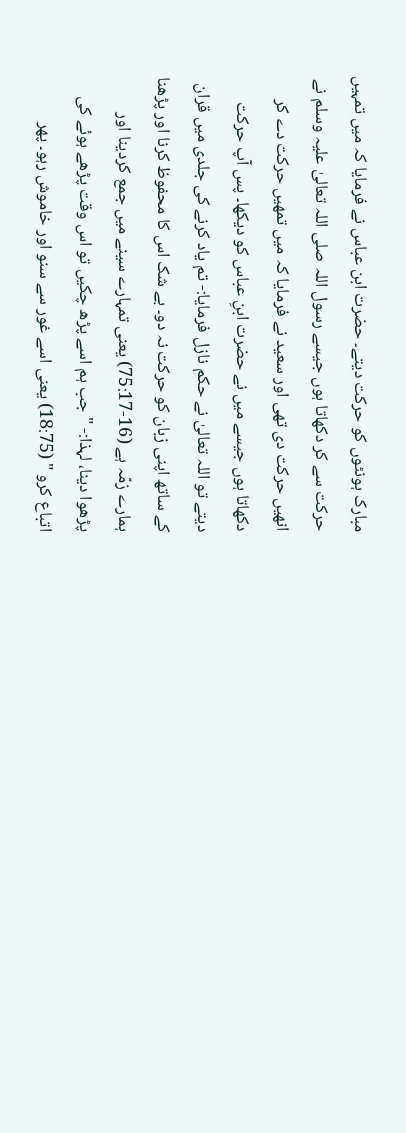مبارک ہونٹوں کو حرکت دیتے۔ حضرت ابن عباس نے فرمایا کہ میں تمہیں حرکت سے کر دکھاتا ہوں جیسے رسول اللہ صلی اللہ تعالیٰ علیہ وسلم نے انھیں حرکت دی تھی اور سعید نے فرمایا کہ میں تمھیں حرکت دے کر دکھاتا ہوں جیسے میں نے حضرت ابنِ عباس کو دیکھا۔ پس آپ حرکت دیتے تو اللہ تعالیٰ نے حکم نازل فرمایا:- تم یاد کرنے کی جلدی میں قران کے ساتھ اپنی زبان کو حرکت نہ دو۔ بے شک اس کا محفوظ کرنا اور پڑھنا ہمارے زمّہ ہے (16-75:17) یعنی تمہارے سینے میں جمع کردینا اور پڑھوا دینا، لہذا:- " جب ہم اسے پڑھ چکیں تو اس وقت پڑھے ہوئے کی اتباع کرو " (18:75) یعنی اسے غور سے سنو اور خاموش رہو۔ پھر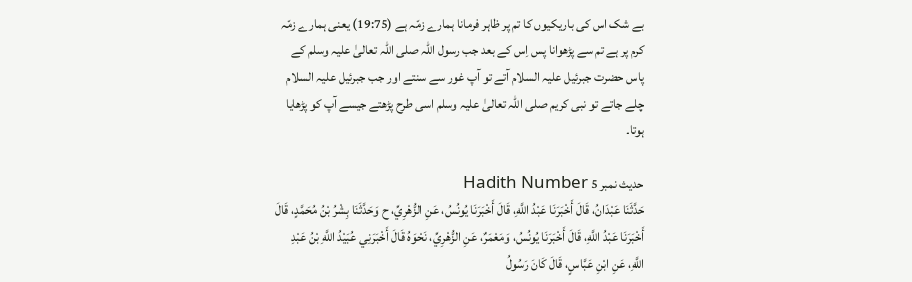بے شک اس کی باریکیوں کا تم پر ظاہر فرمانا ہمارے زمّہ ہے (19:75) یعنی ہمارے زمّہ کرم پر ہے تم سے پڑھوانا پس اِس کے بعد جب رسول اللہ صلی اللہ تعالیٰ علیہ وسلم کے پاس حضرت جبرئیل علیہ السلام آتے تو آپ غور سے سنتے اور جب جبرئیل علیہ السلام چلے جاتے تو نبی کریم صلی اللہ تعالیٰ علیہ وسلم اسی طرح پڑھتے جیسے آپ کو پڑھایا ہوتا۔

حدیث نمبر 5 Hadith Number
حَدَّثَنَا عَبْدَانُ، قَالَ أَخْبَرَنَا عَبْدُ اللَّهِ، قَالَ أَخْبَرَنَا يُونُسُ، عَنِ الزُّهْرِيِّ، ح وَحَدَّثَنَا بِشْرُ بْنُ مُحَمَّدٍ، قَالَ أَخْبَرَنَا عَبْدُ اللَّهِ، قَالَ أَخْبَرَنَا يُونُسُ، وَمَعْمَرٌ، عَنِ الزُّهْرِيِّ، نَحْوَهُ قَالَ أَخْبَرَنِي عُبَيْدُ اللَّهِ بْنُ عَبْدِ اللَّهِ، عَنِ ابْنِ عَبَّاسٍ، قَالَ كَانَ رَسُولُ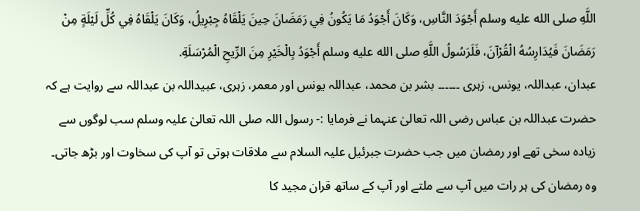اللَّهِ صلى الله عليه وسلم أَجْوَدَ النَّاسِ، وَكَانَ أَجْوَدُ مَا يَكُونُ فِي رَمَضَانَ حِينَ يَلْقَاهُ جِبْرِيلُ، وَكَانَ يَلْقَاهُ فِي كُلِّ لَيْلَةٍ مِنْ رَمَضَانَ فَيُدَارِسُهُ الْقُرْآنَ، فَلَرَسُولُ اللَّهِ صلى الله عليه وسلم أَجْوَدُ بِالْخَيْرِ مِنَ الرِّيحِ الْمُرْسَلَةِ.
عبدان، عبداللہ، یونس، زہری ۔۔۔۔۔۔ بشر بن محمد، عبداللہ یونس اور معمر، زہری، عبیداللہ بن عبداللہ سے روایت ہے کہ حضرت عبداللہ بن عباس رضی اللہ تعالیٰ عنہما نے فرمایا :- رسول اللہ صلی اللہ تعالیٰ علیہ وسلم سب لوگوں سے زیادہ سخی تھے اور رمضان میں جب حضرت جبرئیل علیہ السلام سے ملاقات ہوتی تو آپ کی سخاوت اور بڑھ جاتی۔ وہ رمضان کی ہر رات میں آپ سے ملتے اور آپ کے ساتھ قران مجید کا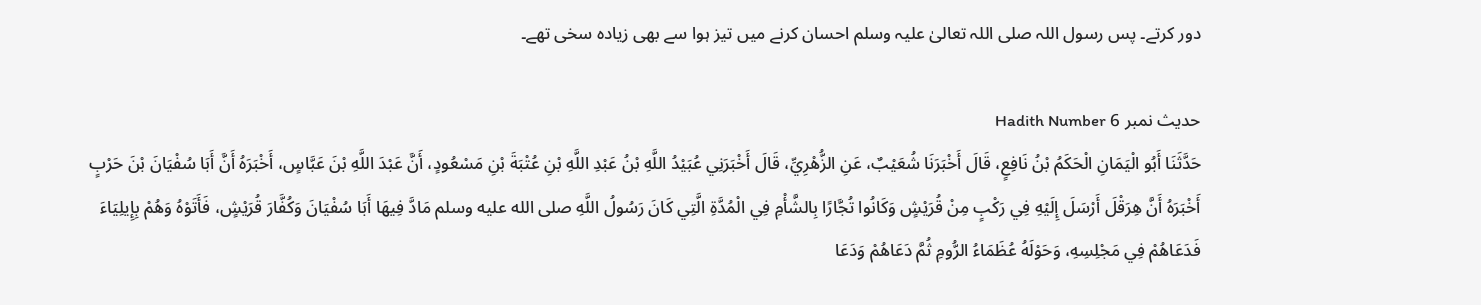دور کرتے۔ پس رسول اللہ صلی اللہ تعالیٰ علیہ وسلم احسان کرنے میں تیز ہوا سے بھی زیادہ سخی تھے۔

حدیث نمبر 6 Hadith Number
حَدَّثَنَا أَبُو الْيَمَانِ الْحَكَمُ بْنُ نَافِعٍ، قَالَ أَخْبَرَنَا شُعَيْبٌ، عَنِ الزُّهْرِيِّ، قَالَ أَخْبَرَنِي عُبَيْدُ اللَّهِ بْنُ عَبْدِ اللَّهِ بْنِ عُتْبَةَ بْنِ مَسْعُودٍ، أَنَّ عَبْدَ اللَّهِ بْنَ عَبَّاسٍ، أَخْبَرَهُ أَنَّ أَبَا سُفْيَانَ بْنَ حَرْبٍ أَخْبَرَهُ أَنَّ هِرَقْلَ أَرْسَلَ إِلَيْهِ فِي رَكْبٍ مِنْ قُرَيْشٍ وَكَانُوا تُجَّارًا بِالشَّأْمِ فِي الْمُدَّةِ الَّتِي كَانَ رَسُولُ اللَّهِ صلى الله عليه وسلم مَادَّ فِيهَا أَبَا سُفْيَانَ وَكُفَّارَ قُرَيْشٍ، فَأَتَوْهُ وَهُمْ بِإِيلِيَاءَ فَدَعَاهُمْ فِي مَجْلِسِهِ، وَحَوْلَهُ عُظَمَاءُ الرُّومِ ثُمَّ دَعَاهُمْ وَدَعَا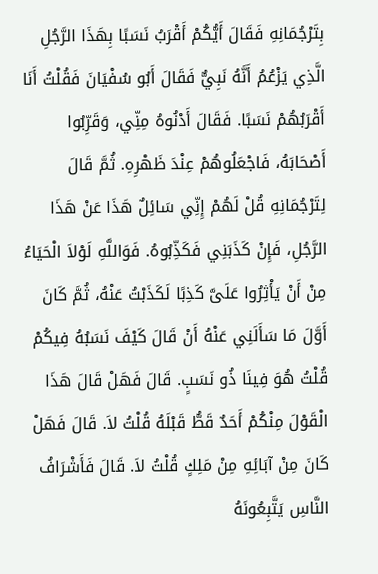بِتَرْجُمَانِهِ فَقَالَ أَيُّكُمْ أَقْرَبُ نَسَبًا بِهَذَا الرَّجُلِ الَّذِي يَزْعُمُ أَنَّهُ نَبِيٌّ فَقَالَ أَبُو سُفْيَانَ فَقُلْتُ أَنَا أَقْرَبُهُمْ نَسَبًا. فَقَالَ أَدْنُوهُ مِنِّي، وَقَرِّبُوا أَصْحَابَهُ، فَاجْعَلُوهُمْ عِنْدَ ظَهْرِهِ. ثُمَّ قَالَ لِتَرْجُمَانِهِ قُلْ لَهُمْ إِنِّي سَائِلٌ هَذَا عَنْ هَذَا الرَّجُلِ، فَإِنْ كَذَبَنِي فَكَذِّبُوهُ. فَوَاللَّهِ لَوْلاَ الْحَيَاءُ مِنْ أَنْ يَأْثِرُوا عَلَىَّ كَذِبًا لَكَذَبْتُ عَنْهُ، ثُمَّ كَانَ أَوَّلَ مَا سَأَلَنِي عَنْهُ أَنْ قَالَ كَيْفَ نَسَبُهُ فِيكُمْ قُلْتُ هُوَ فِينَا ذُو نَسَبٍ. قَالَ فَهَلْ قَالَ هَذَا الْقَوْلَ مِنْكُمْ أَحَدٌ قَطُّ قَبْلَهُ قُلْتُ لاَ. قَالَ فَهَلْ كَانَ مِنْ آبَائِهِ مِنْ مَلِكٍ قُلْتُ لاَ. قَالَ فَأَشْرَافُ النَّاسِ يَتَّبِعُونَهُ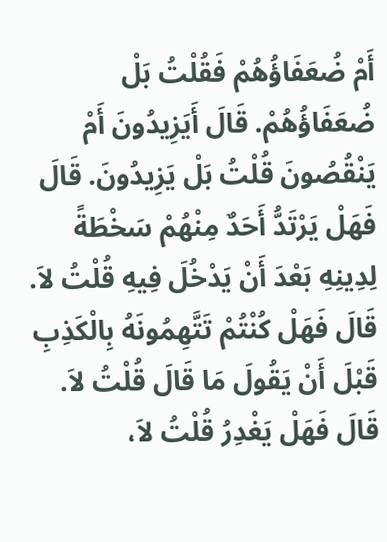أَمْ ضُعَفَاؤُهُمْ فَقُلْتُ بَلْ ضُعَفَاؤُهُمْ. قَالَ أَيَزِيدُونَ أَمْ يَنْقُصُونَ قُلْتُ بَلْ يَزِيدُونَ. قَالَ فَهَلْ يَرْتَدُّ أَحَدٌ مِنْهُمْ سَخْطَةً لِدِينِهِ بَعْدَ أَنْ يَدْخُلَ فِيهِ قُلْتُ لاَ. قَالَ فَهَلْ كُنْتُمْ تَتَّهِمُونَهُ بِالْكَذِبِ قَبْلَ أَنْ يَقُولَ مَا قَالَ قُلْتُ لاَ. قَالَ فَهَلْ يَغْدِرُ قُلْتُ لاَ،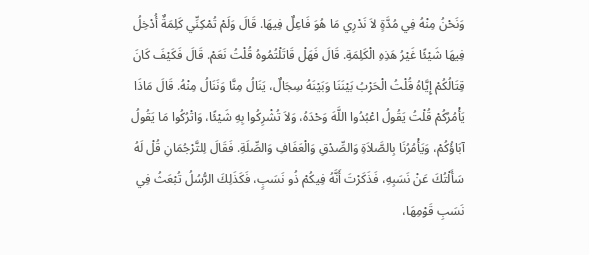وَنَحْنُ مِنْهُ فِي مُدَّةٍ لاَ نَدْرِي مَا هُوَ فَاعِلٌ فِيهَا. قَالَ وَلَمْ تُمْكِنِّي كَلِمَةٌ أُدْخِلُ فِيهَا شَيْئًا غَيْرُ هَذِهِ الْكَلِمَةِ. قَالَ فَهَلْ قَاتَلْتُمُوهُ قُلْتُ نَعَمْ. قَالَ فَكَيْفَ كَانَ قِتَالُكُمْ إِيَّاهُ قُلْتُ الْحَرْبُ بَيْنَنَا وَبَيْنَهُ سِجَالٌ، يَنَالُ مِنَّا وَنَنَالُ مِنْهُ. قَالَ مَاذَا يَأْمُرُكُمْ قُلْتُ يَقُولُ اعْبُدُوا اللَّهَ وَحْدَهُ، وَلاَ تُشْرِكُوا بِهِ شَيْئًا، وَاتْرُكُوا مَا يَقُولُ آبَاؤُكُمْ، وَيَأْمُرُنَا بِالصَّلاَةِ وَالصِّدْقِ وَالْعَفَافِ وَالصِّلَةِ. فَقَالَ لِلتَّرْجُمَانِ قُلْ لَهُ سَأَلْتُكَ عَنْ نَسَبِهِ، فَذَكَرْتَ أَنَّهُ فِيكُمْ ذُو نَسَبٍ، فَكَذَلِكَ الرُّسُلُ تُبْعَثُ فِي نَسَبِ قَوْمِهَا،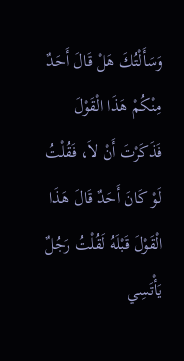وَسَأَلْتُكَ هَلْ قَالَ أَحَدٌ مِنْكُمْ هَذَا الْقَوْلَ فَذَكَرْتَ أَنْ لاَ، فَقُلْتُ لَوْ كَانَ أَحَدٌ قَالَ هَذَا الْقَوْلَ قَبْلَهُ لَقُلْتُ رَجُلٌ يَأْتَسِي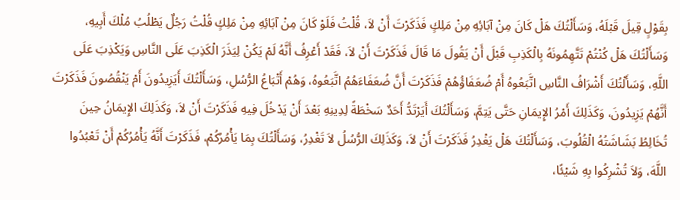بِقَوْلٍ قِيلَ قَبْلَهُ، وَسَأَلْتُكَ هَلْ كَانَ مِنْ آبَائِهِ مِنْ مَلِكٍ فَذَكَرْتَ أَنْ لاَ، قُلْتُ فَلَوْ كَانَ مِنْ آبَائِهِ مِنْ مَلِكٍ قُلْتُ رَجُلٌ يَطْلُبُ مُلْكَ أَبِيهِ، وَسَأَلْتُكَ هَلْ كُنْتُمْ تَتَّهِمُونَهُ بِالْكَذِبِ قَبْلَ أَنْ يَقُولَ مَا قَالَ فَذَكَرْتَ أَنْ لاَ، فَقَدْ أَعْرِفُ أَنَّهُ لَمْ يَكُنْ لِيَذَرَ الْكَذِبَ عَلَى النَّاسِ وَيَكْذِبَ عَلَى اللَّهِ، وَسَأَلْتُكَ أَشْرَافُ النَّاسِ اتَّبَعُوهُ أَمْ ضُعَفَاؤُهُمْ فَذَكَرْتَ أَنَّ ضُعَفَاءَهُمُ اتَّبَعُوهُ، وَهُمْ أَتْبَاعُ الرُّسُلِ، وَسَأَلْتُكَ أَيَزِيدُونَ أَمْ يَنْقُصُونَ فَذَكَرْتَ أَنَّهُمْ يَزِيدُونَ، وَكَذَلِكَ أَمْرُ الإِيمَانِ حَتَّى يَتِمَّ، وَسَأَلْتُكَ أَيَرْتَدُّ أَحَدٌ سَخْطَةً لِدِينِهِ بَعْدَ أَنْ يَدْخُلَ فِيهِ فَذَكَرْتَ أَنْ لاَ، وَكَذَلِكَ الإِيمَانُ حِينَ تُخَالِطُ بَشَاشَتُهُ الْقُلُوبَ، وَسَأَلْتُكَ هَلْ يَغْدِرُ فَذَكَرْتَ أَنْ لاَ، وَكَذَلِكَ الرُّسُلُ لاَ تَغْدِرُ، وَسَأَلْتُكَ بِمَا يَأْمُرُكُمْ، فَذَكَرْتَ أَنَّهُ يَأْمُرُكُمْ أَنْ تَعْبُدُوا اللَّهَ، وَلاَ تُشْرِكُوا بِهِ شَيْئًا،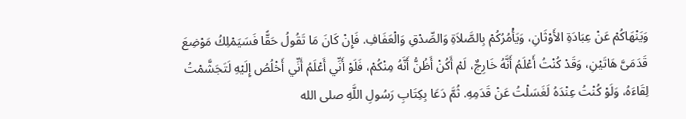وَيَنْهَاكُمْ عَنْ عِبَادَةِ الأَوْثَانِ، وَيَأْمُرُكُمْ بِالصَّلاَةِ وَالصِّدْقِ وَالْعَفَافِ. فَإِنْ كَانَ مَا تَقُولُ حَقًّا فَسَيَمْلِكُ مَوْضِعَ قَدَمَىَّ هَاتَيْنِ، وَقَدْ كُنْتُ أَعْلَمُ أَنَّهُ خَارِجٌ، لَمْ أَكُنْ أَظُنُّ أَنَّهُ مِنْكُمْ، فَلَوْ أَنِّي أَعْلَمُ أَنِّي أَخْلُصُ إِلَيْهِ لَتَجَشَّمْتُ لِقَاءَهُ، وَلَوْ كُنْتُ عِنْدَهُ لَغَسَلْتُ عَنْ قَدَمِهِ. ثُمَّ دَعَا بِكِتَابِ رَسُولِ اللَّهِ صلى الله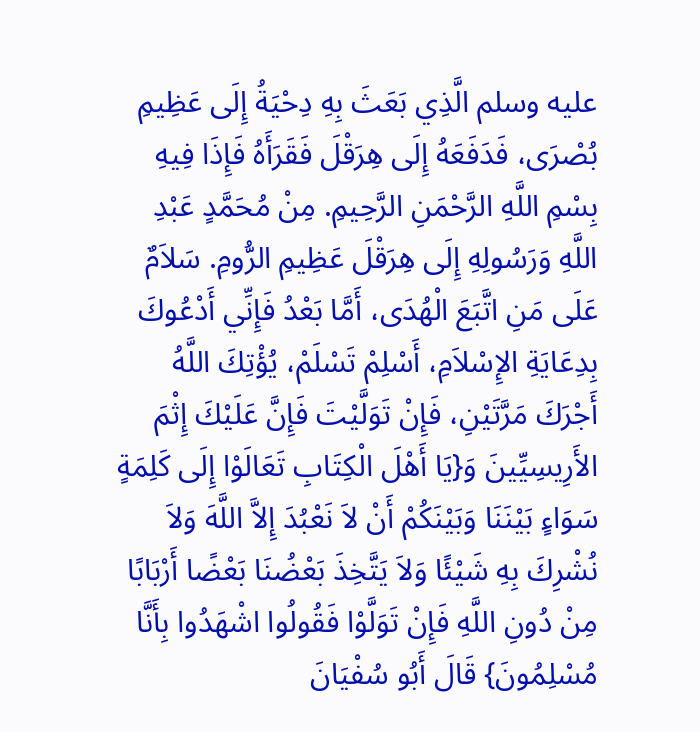عليه وسلم الَّذِي بَعَثَ بِهِ دِحْيَةُ إِلَى عَظِيمِ بُصْرَى، فَدَفَعَهُ إِلَى هِرَقْلَ فَقَرَأَهُ فَإِذَا فِيهِ بِسْمِ اللَّهِ الرَّحْمَنِ الرَّحِيمِ. مِنْ مُحَمَّدٍ عَبْدِ اللَّهِ وَرَسُولِهِ إِلَى هِرَقْلَ عَظِيمِ الرُّومِ. سَلاَمٌ عَلَى مَنِ اتَّبَعَ الْهُدَى، أَمَّا بَعْدُ فَإِنِّي أَدْعُوكَ بِدِعَايَةِ الإِسْلاَمِ، أَسْلِمْ تَسْلَمْ، يُؤْتِكَ اللَّهُ أَجْرَكَ مَرَّتَيْنِ، فَإِنْ تَوَلَّيْتَ فَإِنَّ عَلَيْكَ إِثْمَ الأَرِيسِيِّينَ وَ{يَا أَهْلَ الْكِتَابِ تَعَالَوْا إِلَى كَلِمَةٍ سَوَاءٍ بَيْنَنَا وَبَيْنَكُمْ أَنْ لاَ نَعْبُدَ إِلاَّ اللَّهَ وَلاَ نُشْرِكَ بِهِ شَيْئًا وَلاَ يَتَّخِذَ بَعْضُنَا بَعْضًا أَرْبَابًا مِنْ دُونِ اللَّهِ فَإِنْ تَوَلَّوْا فَقُولُوا اشْهَدُوا بِأَنَّا مُسْلِمُونَ} قَالَ أَبُو سُفْيَانَ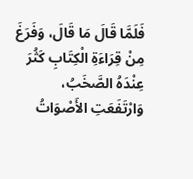فَلَمَّا قَالَ مَا قَالَ، وَفَرَغَ مِنْ قِرَاءَةِ الْكِتَابِ كَثُرَ عِنْدَهُ الصَّخَبُ، وَارْتَفَعَتِ الأَصْوَاتُ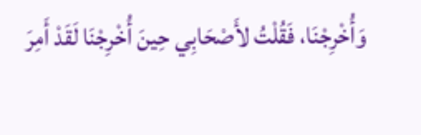وَأُخْرِجْنَا، فَقُلْتُ لأَصْحَابِي حِينَ أُخْرِجْنَا لَقَدْ أَمِرَ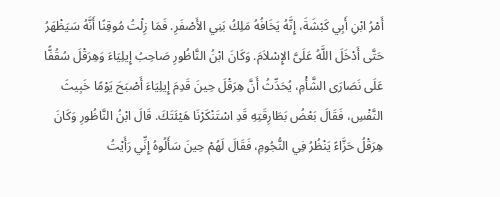أَمْرُ ابْنِ أَبِي كَبْشَةَ، إِنَّهُ يَخَافُهُ مَلِكُ بَنِي الأَصْفَرِ. فَمَا زِلْتُ مُوقِنًا أَنَّهُ سَيَظْهَرُ حَتَّى أَدْخَلَ اللَّهُ عَلَىَّ الإِسْلاَمَ. وَكَانَ ابْنُ النَّاظُورِ صَاحِبُ إِيلِيَاءَ وَهِرَقْلَ سُقُفًّا عَلَى نَصَارَى الشَّأْمِ، يُحَدِّثُ أَنَّ هِرَقْلَ حِينَ قَدِمَ إِيلِيَاءَ أَصْبَحَ يَوْمًا خَبِيثَ النَّفْسِ، فَقَالَ بَعْضُ بَطَارِقَتِهِ قَدِ اسْتَنْكَرْنَا هَيْئَتَكَ. قَالَ ابْنُ النَّاظُورِ وَكَانَ هِرَقْلُ حَزَّاءً يَنْظُرُ فِي النُّجُومِ، فَقَالَ لَهُمْ حِينَ سَأَلُوهُ إِنِّي رَأَيْتُ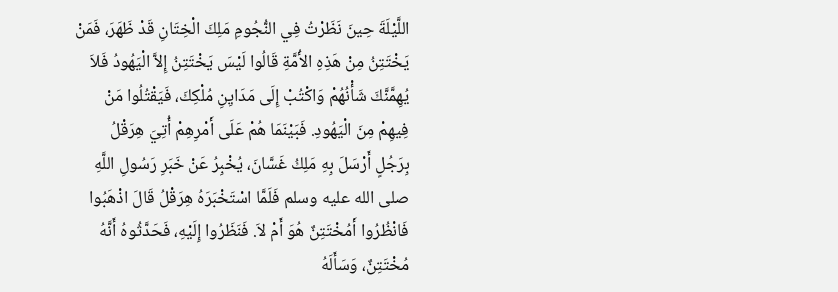اللَّيْلَةَ حِينَ نَظَرْتُ فِي النُّجُومِ مَلِكَ الْخِتَانِ قَدْ ظَهَرَ، فَمَنْ يَخْتَتِنُ مِنْ هَذِهِ الأُمَّةِ قَالُوا لَيْسَ يَخْتَتِنُ إِلاَّ الْيَهُودُ فَلاَ يُهِمَّنَّكَ شَأْنُهُمْ وَاكْتُبْ إِلَى مَدَايِنِ مُلْكِكَ، فَيَقْتُلُوا مَنْ فِيهِمْ مِنَ الْيَهُودِ. فَبَيْنَمَا هُمْ عَلَى أَمْرِهِمْ أُتِيَ هِرَقْلُ بِرَجُلٍ أَرْسَلَ بِهِ مَلِكُ غَسَّانَ، يُخْبِرُ عَنْ خَبَرِ رَسُولِ اللَّهِ صلى الله عليه وسلم فَلَمَّا اسْتَخْبَرَهُ هِرَقْلُ قَالَ اذْهَبُوا فَانْظُرُوا أَمُخْتَتِنٌ هُوَ أَمْ لاَ. فَنَظَرُوا إِلَيْهِ، فَحَدَّثُوهُ أَنَّهُ مُخْتَتِنٌ، وَسَأَلَهُ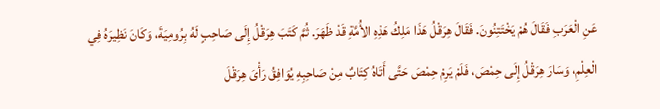عَنِ الْعَرَبِ فَقَالَ هُمْ يَخْتَتِنُونَ. فَقَالَ هِرَقْلُ هَذَا مَلِكُ هَذِهِ الأُمَّةِ قَدْ ظَهَرَ. ثُمَّ كَتَبَ هِرَقْلُ إِلَى صَاحِبٍ لَهُ بِرُومِيَةَ، وَكَانَ نَظِيرَهُ فِي الْعِلْمِ، وَسَارَ هِرَقْلُ إِلَى حِمْصَ، فَلَمْ يَرِمْ حِمْصَ حَتَّى أَتَاهُ كِتَابٌ مِنْ صَاحِبِهِ يُوَافِقُ رَأْىَ هِرَقْلَ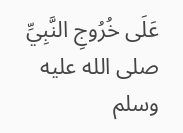عَلَى خُرُوجِ النَّبِيِّ صلى الله عليه وسلم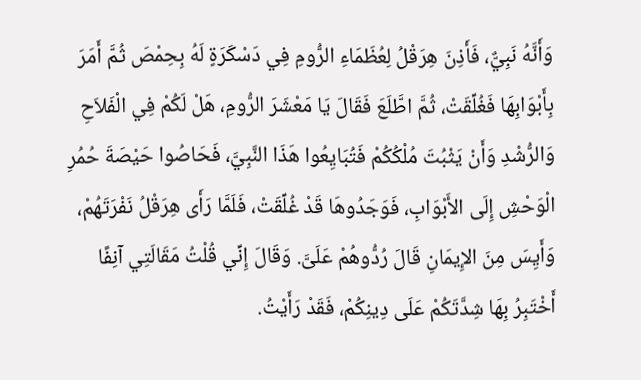وَأَنَّهُ نَبِيٌّ، فَأَذِنَ هِرَقْلُ لِعُظَمَاءِ الرُّومِ فِي دَسْكَرَةٍ لَهُ بِحِمْصَ ثُمَّ أَمَرَ بِأَبْوَابِهَا فَغُلِّقَتْ، ثُمَّ اطَّلَعَ فَقَالَ يَا مَعْشَرَ الرُّومِ، هَلْ لَكُمْ فِي الْفَلاَحِ وَالرُّشْدِ وَأَنْ يَثْبُتَ مُلْكُكُمْ فَتُبَايِعُوا هَذَا النَّبِيَّ، فَحَاصُوا حَيْصَةَ حُمُرِ الْوَحْشِ إِلَى الأَبْوَابِ، فَوَجَدُوهَا قَدْ غُلِّقَتْ، فَلَمَّا رَأَى هِرَقْلُ نَفْرَتَهُمْ، وَأَيِسَ مِنَ الإِيمَانِ قَالَ رُدُّوهُمْ عَلَىَّ. وَقَالَ إِنِّي قُلْتُ مَقَالَتِي آنِفًا أَخْتَبِرُ بِهَا شِدَّتَكُمْ عَلَى دِينِكُمْ، فَقَدْ رَأَيْتُ.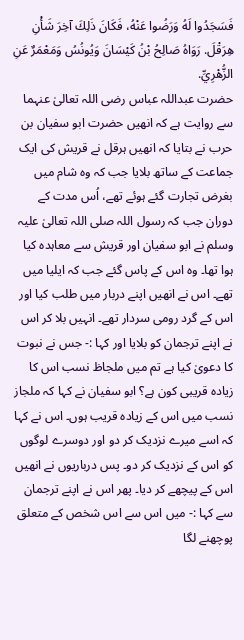فَسَجَدُوا لَهُ وَرَضُوا عَنْهُ، فَكَانَ ذَلِكَ آخِرَ شَأْنِ هِرَقْلَ. رَوَاهُ صَالِحُ بْنُ كَيْسَانَ وَيُونُسُ وَمَعْمَرٌ عَنِ الزُّهْرِيِّ.
حضرت عبداللہ عباس رضی اللہ تعالیٰ عنہما سے روایت ہے کہ انھیں حضرت ابو سفیان بن حرب نے بتایا کہ انھیں ہرقل نے قریش کی ایک جماعت کے ساتھ بلایا جب کہ وہ شام میں بغرض تجارت گئے ہوئے تھے، اُس مدت کے دوران جب کہ رسول اللہ صلی اللہ تعالیٰ علیہ وسلم نے ابو سفیان اور قریش سے معاہدہ کیا ہوا تھا۔ وہ اس کے پاس گئے جب کہ ایلیا میں تھے۔ اس نے انھیں اپنے دربار میں طلب کیا اور اس کے گرد رومی سردار تھے۔ انہیں بلا کر اس نے اپنے ترجمان کو بلایا اور کہا :- جس نے نبوت کا دعویٰ کیا ہے تم میں ملجاظ نسب اس کا زیادہ قریبی کون ہے؟ ابو سفیان نے کہا کہ ملجاز نسب میں اس کے زیادہ قریب ہوں۔ اس نے کہا کہ اسے میرے نزدیک کر دو اور دوسرے لوگوں کو اس کے نزدیک کر دو۔ پس درباریوں نے انھیں اس کے پیچھے کر دیا۔ پھر اس نے اپنے ترجمان سے کہا :- میں اس سے اس شخص کے متعلق پوچھنے لگا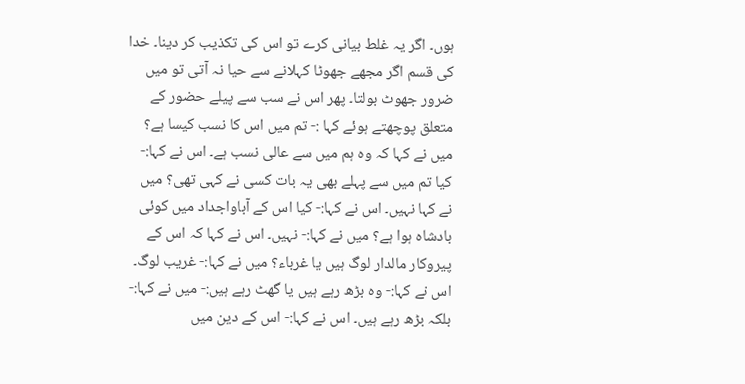ہوں۔ اگر یہ غلط بیانی کرے تو اس کی تکذیب کر دینا۔ خدا کی قسم اگر مجھے جھوٹا کہلانے سے حیا نہ آتی تو میں ضرور جھوٹ بولتا۔ پھر اس نے سب سے پیلے حضور کے متعلق پوچھتے ہوئے کہا :- تم میں اس کا نسب کیسا ہے؟ میں نے کہا کہ وہ ہم میں سے عالی نسب ہے۔ اس نے کہا:- کیا تم میں سے پہلے بھی یہ بات کسی نے کہی تھی؟ میں نے کہا نہیں۔ اس نے کہا:- کیا اس کے آباواجداد میں کوئی بادشاہ ہوا ہے؟ میں نے کہا:- نہیں۔ اس نے کہا کہ اس کے پیروکار مالدار لوگ ہیں یا غرباء؟ میں نے کہا:- غریب لوگ۔ اس نے کہا:- وہ بڑھ رہے ہیں یا گھٹ رہے ہیں:- میں نے کہا:- بلکہ بڑھ رہے ہیں۔ اس نے کہا:- اس کے دین میں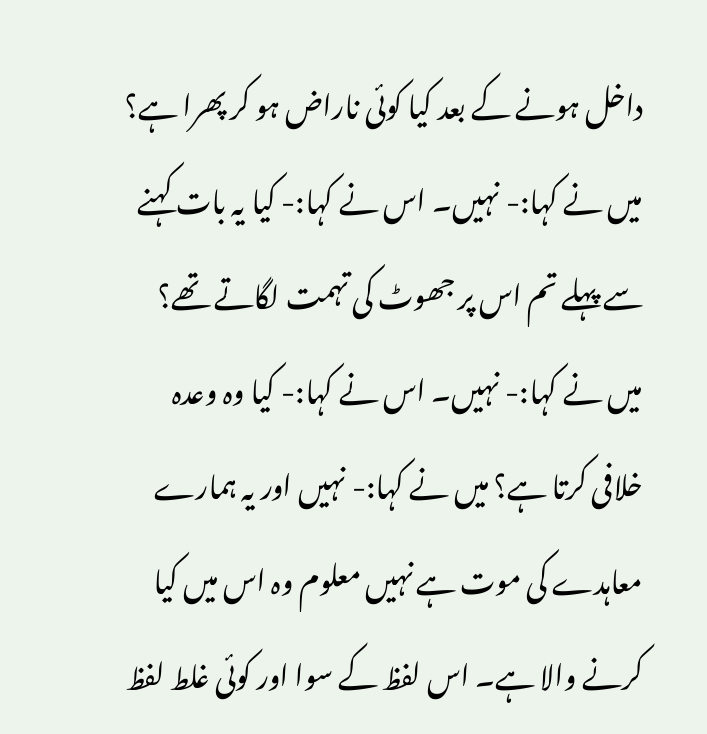داخل ہونے کے بعد کیا کوئی ناراض ہو کر پھرا ہے؟ میں نے کہا:- نہیں۔ اس نے کہا:- کیا یہ بات کہنے سے پہلے تم اس پر جھوٹ کی تہمت لگاتے تھے؟ میں نے کہا:- نہیں۔ اس نے کہا:- کیا وہ وعدہ خلافی کرتا ہے؟ میں نے کہا:- نہیں اور یہ ہمارے معاہدے کی موت ہے نہیں معلوم وہ اس میں کیا کرنے والا ہے۔ اس لفظ کے سوا اور کوئی غلط لفظ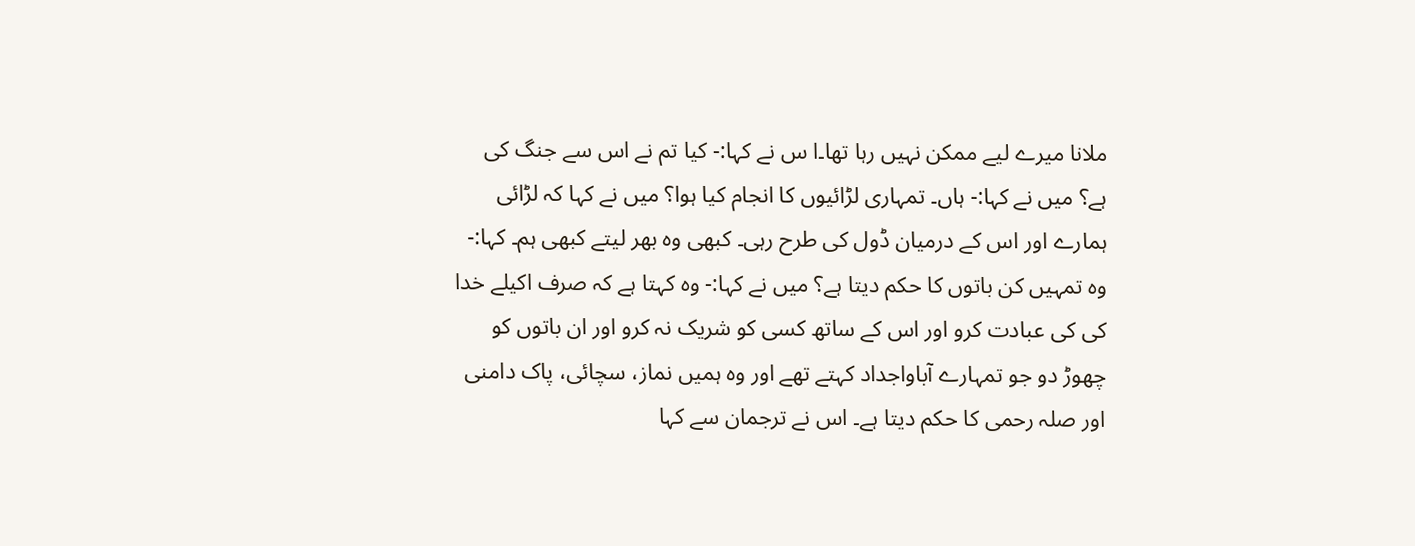ملانا میرے لیے ممکن نہیں رہا تھا۔ا س نے کہا:- کیا تم نے اس سے جنگ کی ہے؟ میں نے کہا:- ہاں۔ تمہاری لڑائیوں کا انجام کیا ہوا؟ میں نے کہا کہ لڑائی ہمارے اور اس کے درمیان ڈول کی طرح رہی۔ کبھی وہ بھر لیتے کبھی ہم۔ کہا:- وہ تمہیں کن باتوں کا حکم دیتا ہے؟ میں نے کہا:- وہ کہتا ہے کہ صرف اکیلے خدا کی کی عبادت کرو اور اس کے ساتھ کسی کو شریک نہ کرو اور ان باتوں کو چھوڑ دو جو تمہارے آباواجداد کہتے تھے اور وہ ہمیں نماز، سچائی، پاک دامنی اور صلہ رحمی کا حکم دیتا ہے۔ اس نے ترجمان سے کہا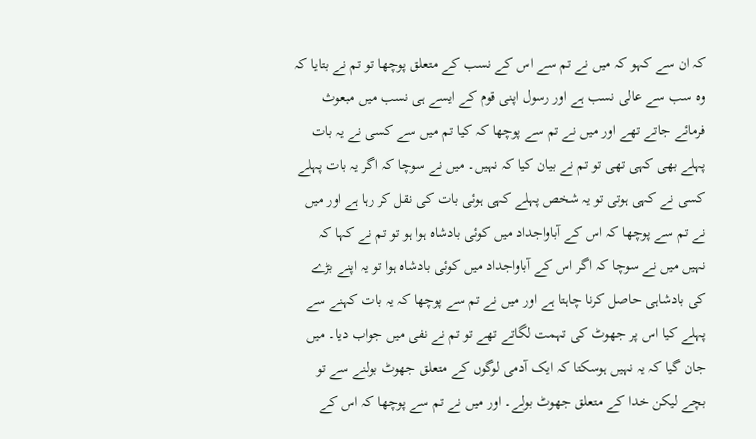کہ ان سے کہو کہ میں نے تم سے اس کے نسب کے متعلق پوچھا تو تم نے بتایا کہ وہ سب سے عالی نسب ہے اور رسول اپنی قوم کے ایسے ہی نسب میں مبعوث فرمائے جاتے تھے اور میں نے تم سے پوچھا کہ کیا تم میں سے کسی نے یہ بات پہلے بھی کہی تھی تو تم نے بیان کیا کہ نہیں۔ میں نے سوچا کہ اگر یہ بات پہلے کسی نے کہی ہوتی تو یہ شخص پہلے کہی ہوئی بات کی نقل کر رہا ہے اور میں نے تم سے پوچھا کہ اس کے آباواجداد میں کوئی بادشاہ ہوا ہو تو تم نے کہا کہ نہیں میں نے سوچا کہ اگر اس کے آباواجداد میں کوئی بادشاہ ہوا تو یہ اپنے بڑے کی بادشاہی حاصل کرنا چاہتا ہے اور میں نے تم سے پوچھا کہ یہ بات کہنے سے پہلے کیا اس پر جھوٹ کی تہمت لگاتے تھے تو تم نے نفی میں جواب دیا۔ میں جان گیا کہ یہ نہیں ہوسکتا کہ ایک آدمی لوگوں کے متعلق جھوٹ بولنے سے تو بچے لیکن خدا کے متعلق جھوٹ بولے۔ اور میں نے تم سے پوچھا کہ اس کے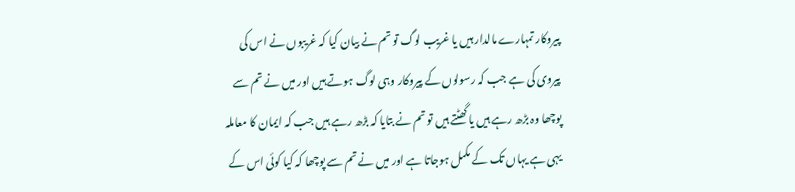پیروکار تمہارے مالدار ہیں یا غریب لوگ تو تم نے بیان کیا کہ غریبوں نے اس کی پیروی کی ہے جب کہ رسولوں کے پیروکار وہی لوگ ہوتے ہیں اور میں نے تم سے پوچھا وہ بڑھ رہے ہیں یا گھٹتے ہیں تو تم نے بتایا کہ بڑھ رہے ہیں جب کہ ایمان کا معاملہ یہی ہے یہاں تک کے مکمل ہوجاتا ہے اور میں نے تم سے پوچھا کہ کیا کوئی اس کے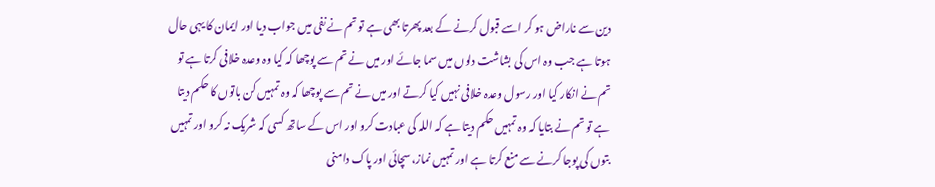دین سے ناراض ہو کر اسے قبول کرنے کے بعد پھرتا بھی ہے تو تم نے نفی میں جواب دیا اور ایمان کا یہی حال ہوتا ہے جب وہ اس کی بشاشت دلوں میں سما جائے اور میں نے تم سے پوچھا کہ کیا وہ وعدہ خلافی کرتا ہے تو تم نے انکار کیا اور رسول وعدہ خلافی نہیں کیا کرتے اور میں نے تم سے پوچھا کہ وہ تمہیں کن باتوں کا حکم دیتا ہے تو تم نے بتایا کہ وہ تمہیں حکم دیتا ہے کہ اللہ کی عبادت کرو اور اس کے ساتھ کسی کہ شریک نہ کرو اور تمہیں بتوں کی پوجا کرنے سے منع کرتا ہے اور تمہیں نماز، سچائی اور پاک دامنی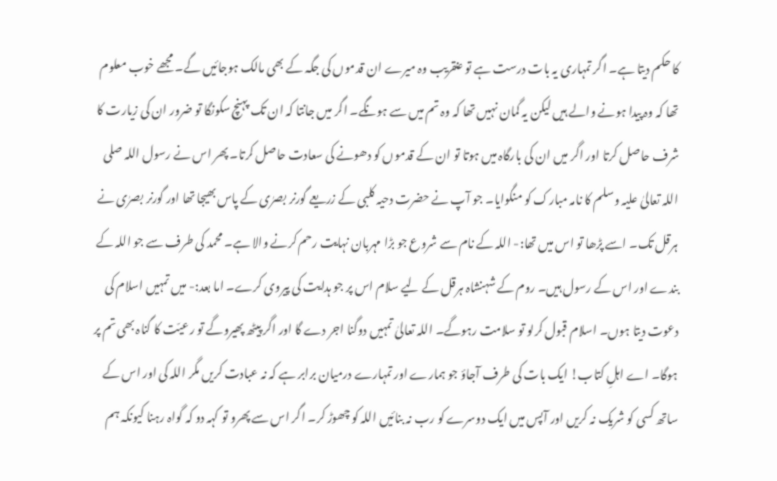کا حکم دیتا ہے۔ اگر تمہاری یہ بات درست ہے تو عنقریب وہ میرے ان قدموں کی جگہ کے بھی مالک ہوجائیں گے۔ مجھے خوب معلوم تھا کہ وہ پیدا ہونے والے ہیں لیکن یہ گمان نہیں تھا کہ وہ تم میں سے ہونگے۔ اگر میں جانتا کہ ان تک پہنچ سکونگا تو ضرور ان کی زیارت کا شرف حاصل کرتا اور اگر میں ان کی بارگاہ میں ہوتا تو ان کے قدموں کو دھونے کی سعادت حاصل کرتا۔ پھر اس نے رسول اللہ صلی اللہ تعالیٰ علیہ وسلم کا نامہ مبارک کو منگوایا۔ جو آپ نے حضرت دحیہ کلبی کے زریعے گورنر بصرٰی کے پاس بھیجا تھا اور گورنر بصرٰی نے ہرقل تک۔ اسے پڑھا تو اس میں تھا:- اللہ کے نام سے شروع جو بڑا مہربان نہایت رحم کرنے والا ہے۔ محمد کی طرف سے جو اللہ کے بندے اور اس کے رسول ہیں۔ روم کے شہنشاہ ہرقل کے لیے سلام اس پر جو ہدایت کی پیروی کرے۔ اما بعد:- میں تمہیں اسلام کی دعوت دیتا ہوں۔ اسلام قبول کرلو تو سلامت رہوگے۔ اللہ تعالیٰ تمہیں دوگنا اجر دے گا اور اگر پیٹھ پھیروگے تو رعیّت کا گناہ بھی تم پر ہوگا۔ اے اہلِ کتاب! ایک بات کی طرف آجاؤ جو ہمارے اور تمہارے درمیان برابر ہے کہ نہ عبادت کریں مگر اللہ کی اور اس کے ساتھ کسی کو شریک نہ کریں اور آپس میں ایک دوسرے کو رب نہ بنائیں اللہ کو چھوڑ کر۔ اگر اس سے پھرو تو کہہ دو کہ گواہ رہنا کیونکہ ہم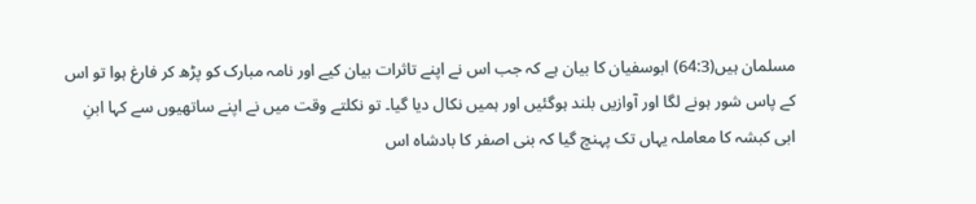مسلمان ہیں(64:3) ابوسفیان کا بیان ہے کہ جب اس نے اپنے تاثرات بیان کیے اور نامہ مبارک کو پڑھ کر فارغ ہوا تو اس کے پاس شور ہونے لگا اور آوازیں بلند ہوگئیں اور ہمیں نکال دیا گیا۔ تو نکلتے وقت میں نے اپنے ساتھیوں سے کہا ابنِ ابی کبشہ کا معاملہ یہاں تک پہنچ گیا کہ بنی اصفر کا بادشاہ اس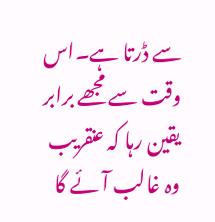سے ڈرتا ہے۔اس وقت سے مجھے برابر یقین رہا کہ عنقریب وہ غالب آئے گا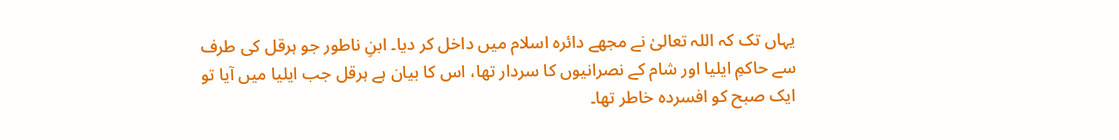یہاں تک کہ اللہ تعالیٰ نے مجھے دائرہ اسلام میں داخل کر دیا۔ ابنِ ناطور جو ہرقل کی طرف سے حاکمِ ایلیا اور شام کے نصرانیوں کا سردار تھا، اس کا بیان ہے ہرقل جب ایلیا میں آیا تو ایک صبح کو افسردہ خاطر تھا۔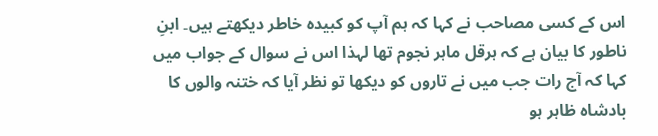اس کے کسی مصاحب نے کہا کہ ہم آپ کو کبیدہ خاطر دیکھتے ہیں۔ ابنِ ناطور کا بیان ہے کہ ہرقل ماہر نجوم تھا لہذا اس نے سوال کے جواب میں کہا کہ آج رات جب میں نے تاروں کو دیکھا تو نظر آیا کہ ختنہ والوں کا بادشاہ ظاہر ہو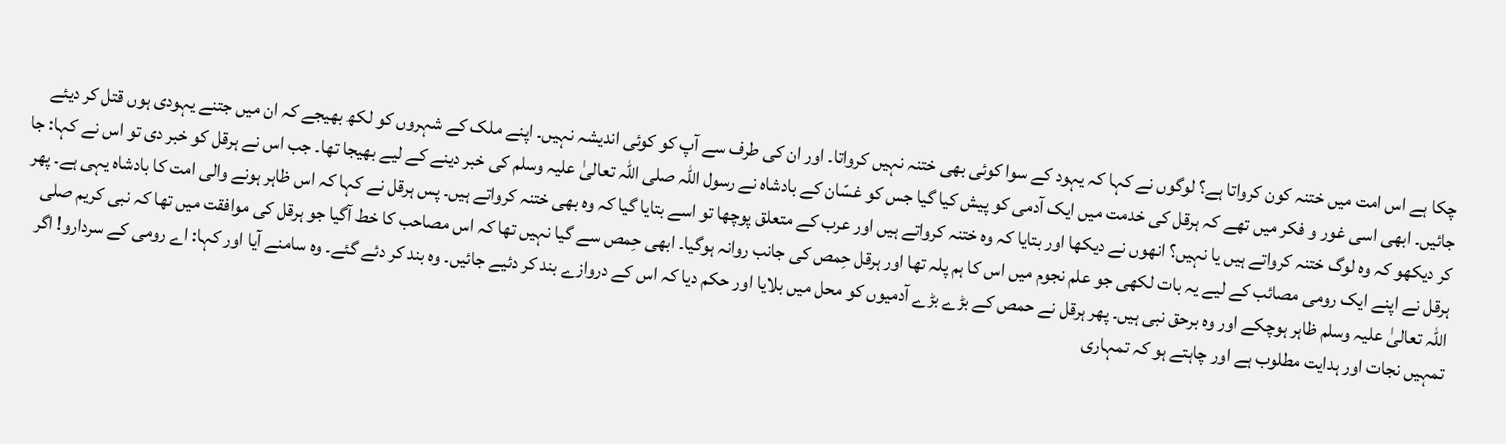چکا ہے اس امت میں ختنہ کون کرواتا ہے؟ لوگوں نے کہا کہ یہود کے سوا کوئی بھی ختنہ نہیں کرواتا۔ اور ان کی طرف سے آپ کو کوئی اندیشہ نہیں۔ اپنے ملک کے شہروں کو لکھ بھیجے کہ ان میں جتنے یہودی ہوں قتل کر دیئے جائیں۔ ابھی اسی غور و فکر میں تھے کہ ہرقل کی خدمت میں ایک آدمی کو پیش کیا گیا جس کو غسّان کے بادشاہ نے رسول اللہ صلی اللہ تعالیٰ علیہ وسلم کی خبر دینے کے لیے بھیجا تھا۔ جب اس نے ہرقل کو خبر دی تو اس نے کہا: جا کر دیکھو کہ وہ لوگ ختنہ کرواتے ہیں یا نہیں؟ انھوں نے دیکھا اور بتایا کہ وہ ختنہ کرواتے ہیں اور عرب کے متعلق پوچھا تو اسے بتایا گیا کہ وہ بھی ختنہ کرواتے ہیں۔ پس ہرقل نے کہا کہ اس ظاہر ہونے والی امت کا بادشاہ یہی ہے۔ پھر ہرقل نے اپنے ایک رومی مصائب کے لیے یہ بات لکھی جو علم نجوم میں اس کا ہم پلہ تھا اور ہرقل حِمص کی جانب روانہ ہوگیا۔ ابھی حِمص سے گیا نہیں تھا کہ اس مصاحب کا خط آگیا جو ہرقل کی موافقت میں تھا کہ نبی کریم صلی اللہ تعالیٰ علیہ وسلم ظاہر ہوچکے اور وہ برحق نبی ہیں۔ پھر ہرقل نے حمص کے بڑے بڑے آدمیوں کو محل میں بلایا اور حکم دیا کہ اس کے دروازے بند کر دئیے جائیں۔ وہ بند کر دئے گئے۔ وہ سامنے آیا اور کہا: اے رومی کے سردارو! اگر تمہیں نجات اور ہدایت مطلوب ہے اور چاہتے ہو کہ تمہاری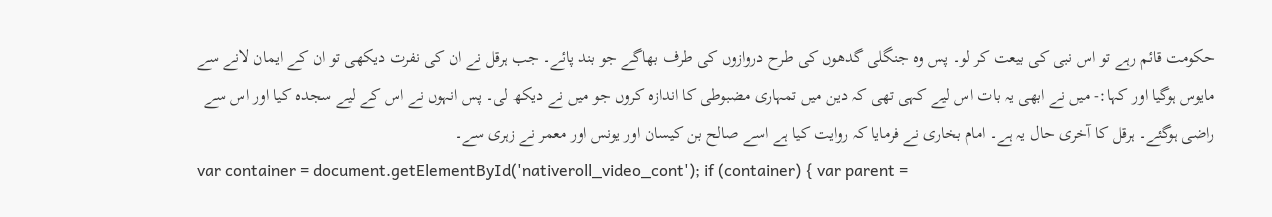حکومت قائم رہے تو اس نبی کی بیعت کر لو۔ پس وہ جنگلی گدھوں کی طرح دروازوں کی طرف بھاگے جو بند پائے۔ جب ہرقل نے ان کی نفرت دیکھی تو ان کے ایمان لانے سے مایوس ہوگیا اور کہا:- میں نے ابھی یہ بات اس لیے کہی تھی کہ دین میں تمہاری مضبوطی کا اندازہ کروں جو میں نے دیکھ لی۔ پس انہوں نے اس کے لیے سجدہ کیا اور اس سے راضی ہوگئے۔ ہرقل کا آخری حال یہ ہے۔ امام بخاری نے فرمایا کہ روایت کیا ہے اسے صالح بن کیسان اور یونس اور معمر نے زہری سے۔
var container = document.getElementById('nativeroll_video_cont'); if (container) { var parent =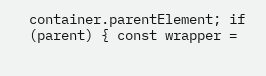container.parentElement; if (parent) { const wrapper =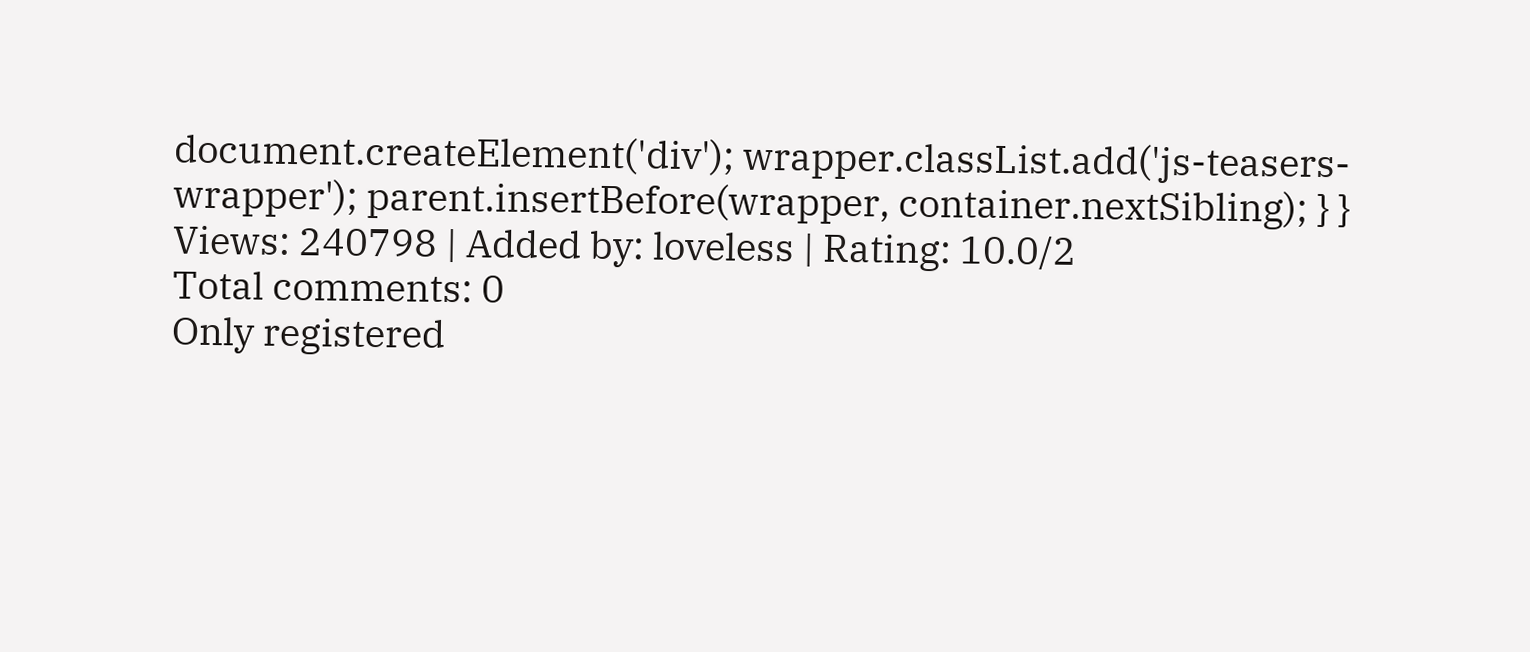document.createElement('div'); wrapper.classList.add('js-teasers-wrapper'); parent.insertBefore(wrapper, container.nextSibling); } }
Views: 240798 | Added by: loveless | Rating: 10.0/2
Total comments: 0
Only registered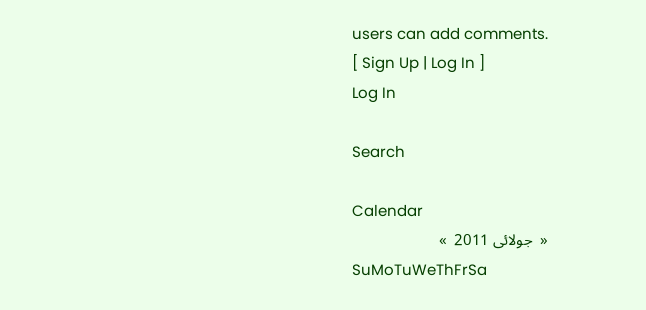users can add comments.
[ Sign Up | Log In ]
Log In

Search

Calendar
«  جولائی 2011  »
SuMoTuWeThFrSa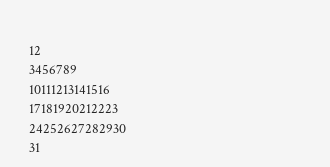12
3456789
10111213141516
17181920212223
24252627282930
31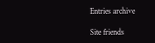Entries archive

Site friends